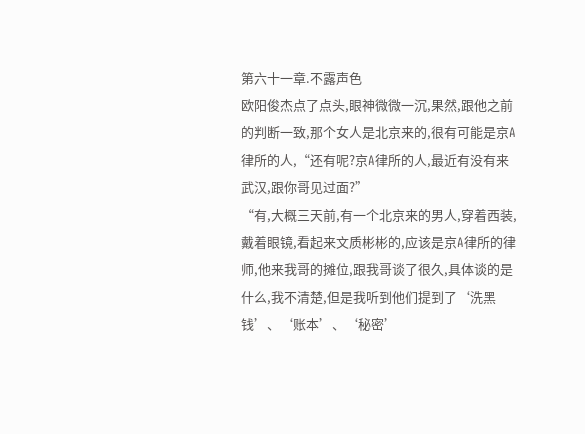第六十一章.不露声色
欧阳俊杰点了点头,眼神微微一沉,果然,跟他之前的判断一致,那个女人是北京来的,很有可能是京A律所的人,“还有呢?京A律所的人,最近有没有来武汉,跟你哥见过面?”
“有,大概三天前,有一个北京来的男人,穿着西装,戴着眼镜,看起来文质彬彬的,应该是京A律所的律师,他来我哥的摊位,跟我哥谈了很久,具体谈的是什么,我不清楚,但是我听到他们提到了‘洗黑钱’、‘账本’、‘秘密’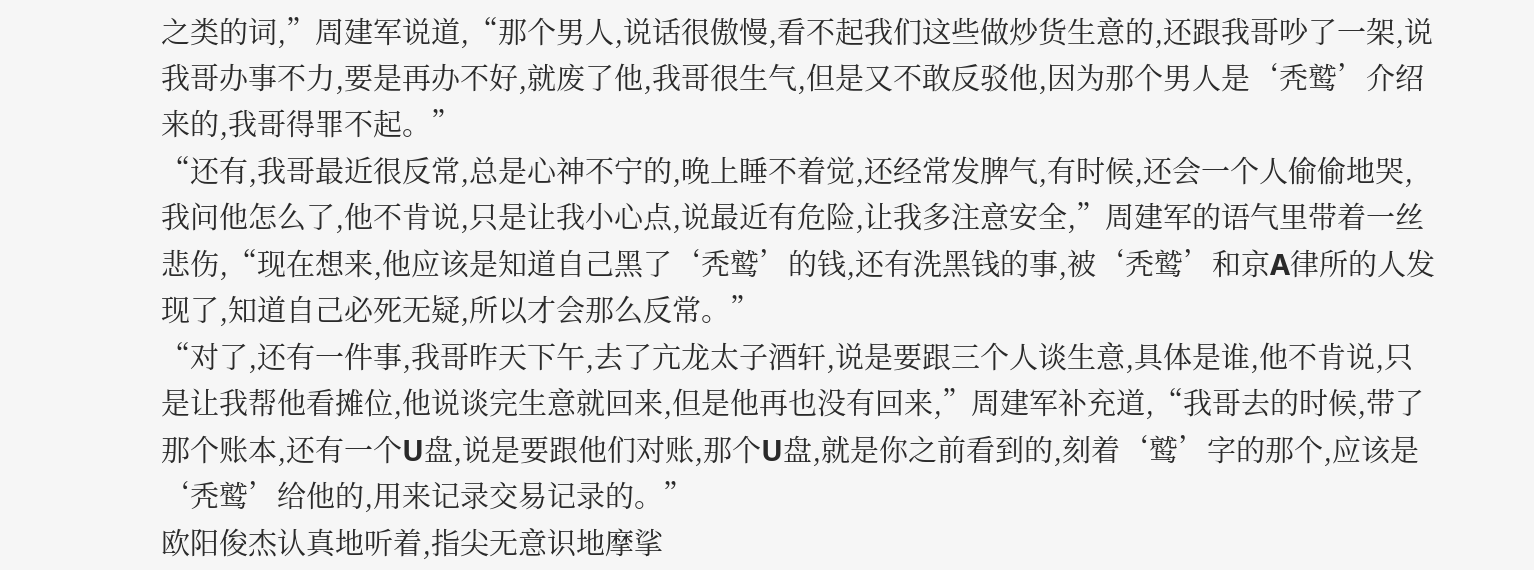之类的词,”周建军说道,“那个男人,说话很傲慢,看不起我们这些做炒货生意的,还跟我哥吵了一架,说我哥办事不力,要是再办不好,就废了他,我哥很生气,但是又不敢反驳他,因为那个男人是‘秃鹫’介绍来的,我哥得罪不起。”
“还有,我哥最近很反常,总是心神不宁的,晚上睡不着觉,还经常发脾气,有时候,还会一个人偷偷地哭,我问他怎么了,他不肯说,只是让我小心点,说最近有危险,让我多注意安全,”周建军的语气里带着一丝悲伤,“现在想来,他应该是知道自己黑了‘秃鹫’的钱,还有洗黑钱的事,被‘秃鹫’和京A律所的人发现了,知道自己必死无疑,所以才会那么反常。”
“对了,还有一件事,我哥昨天下午,去了亢龙太子酒轩,说是要跟三个人谈生意,具体是谁,他不肯说,只是让我帮他看摊位,他说谈完生意就回来,但是他再也没有回来,”周建军补充道,“我哥去的时候,带了那个账本,还有一个U盘,说是要跟他们对账,那个U盘,就是你之前看到的,刻着‘鹫’字的那个,应该是‘秃鹫’给他的,用来记录交易记录的。”
欧阳俊杰认真地听着,指尖无意识地摩挲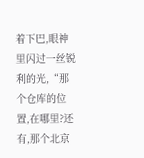着下巴,眼神里闪过一丝锐利的光,“那个仓库的位置,在哪里?还有,那个北京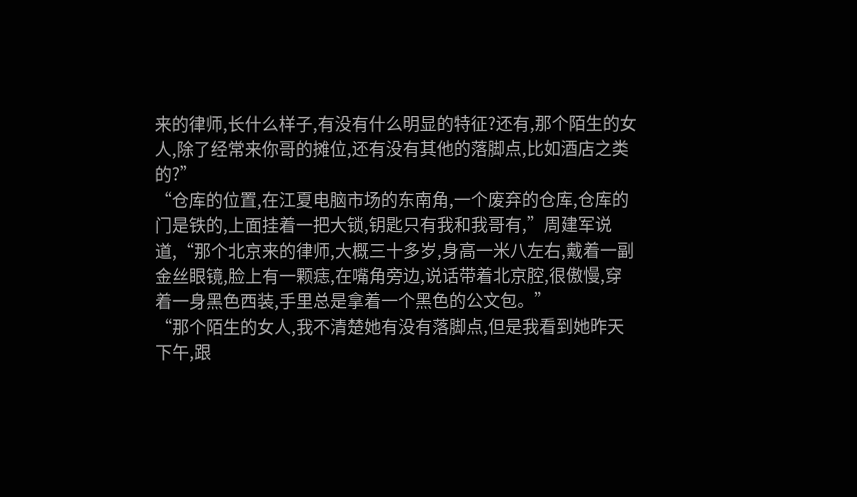来的律师,长什么样子,有没有什么明显的特征?还有,那个陌生的女人,除了经常来你哥的摊位,还有没有其他的落脚点,比如酒店之类的?”
“仓库的位置,在江夏电脑市场的东南角,一个废弃的仓库,仓库的门是铁的,上面挂着一把大锁,钥匙只有我和我哥有,”周建军说道,“那个北京来的律师,大概三十多岁,身高一米八左右,戴着一副金丝眼镜,脸上有一颗痣,在嘴角旁边,说话带着北京腔,很傲慢,穿着一身黑色西装,手里总是拿着一个黑色的公文包。”
“那个陌生的女人,我不清楚她有没有落脚点,但是我看到她昨天下午,跟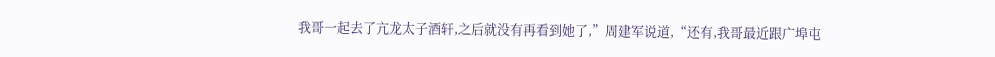我哥一起去了亢龙太子酒轩,之后就没有再看到她了,”周建军说道,“还有,我哥最近跟广埠屯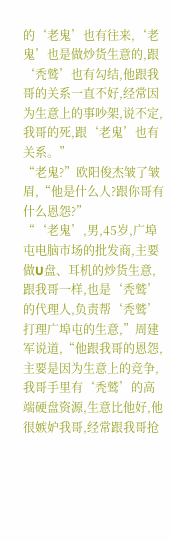的‘老鬼’也有往来,‘老鬼’也是做炒货生意的,跟‘秃鹫’也有勾结,他跟我哥的关系一直不好,经常因为生意上的事吵架,说不定,我哥的死,跟‘老鬼’也有关系。”
“老鬼?”欧阳俊杰皱了皱眉,“他是什么人?跟你哥有什么恩怨?”
“‘老鬼’,男,45岁,广埠屯电脑市场的批发商,主要做U盘、耳机的炒货生意,跟我哥一样,也是‘秃鹫’的代理人,负责帮‘秃鹫’打理广埠屯的生意,”周建军说道,“他跟我哥的恩怨,主要是因为生意上的竞争,我哥手里有‘秃鹫’的高端硬盘资源,生意比他好,他很嫉妒我哥,经常跟我哥抢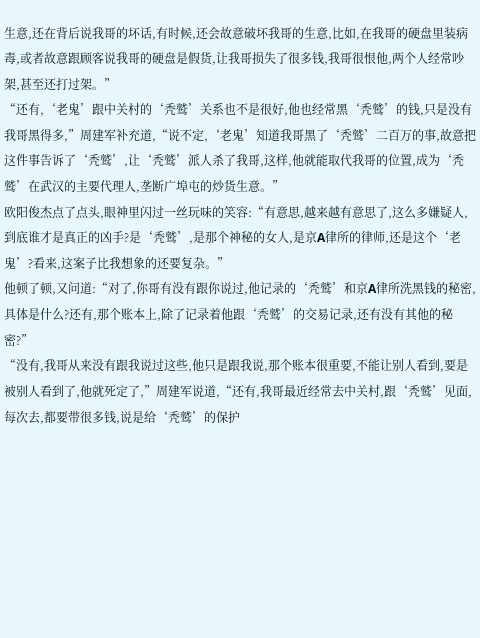生意,还在背后说我哥的坏话,有时候,还会故意破坏我哥的生意,比如,在我哥的硬盘里装病毒,或者故意跟顾客说我哥的硬盘是假货,让我哥损失了很多钱,我哥很恨他,两个人经常吵架,甚至还打过架。”
“还有,‘老鬼’跟中关村的‘秃鹫’关系也不是很好,他也经常黑‘秃鹫’的钱,只是没有我哥黑得多,”周建军补充道,“说不定,‘老鬼’知道我哥黑了‘秃鹫’二百万的事,故意把这件事告诉了‘秃鹫’,让‘秃鹫’派人杀了我哥,这样,他就能取代我哥的位置,成为‘秃鹫’在武汉的主要代理人,垄断广埠屯的炒货生意。”
欧阳俊杰点了点头,眼神里闪过一丝玩味的笑容:“有意思,越来越有意思了,这么多嫌疑人,到底谁才是真正的凶手?是‘秃鹫’,是那个神秘的女人,是京A律所的律师,还是这个‘老鬼’?看来,这案子比我想象的还要复杂。”
他顿了顿,又问道:“对了,你哥有没有跟你说过,他记录的‘秃鹫’和京A律所洗黑钱的秘密,具体是什么?还有,那个账本上,除了记录着他跟‘秃鹫’的交易记录,还有没有其他的秘密?”
“没有,我哥从来没有跟我说过这些,他只是跟我说,那个账本很重要,不能让别人看到,要是被别人看到了,他就死定了,”周建军说道,“还有,我哥最近经常去中关村,跟‘秃鹫’见面,每次去,都要带很多钱,说是给‘秃鹫’的保护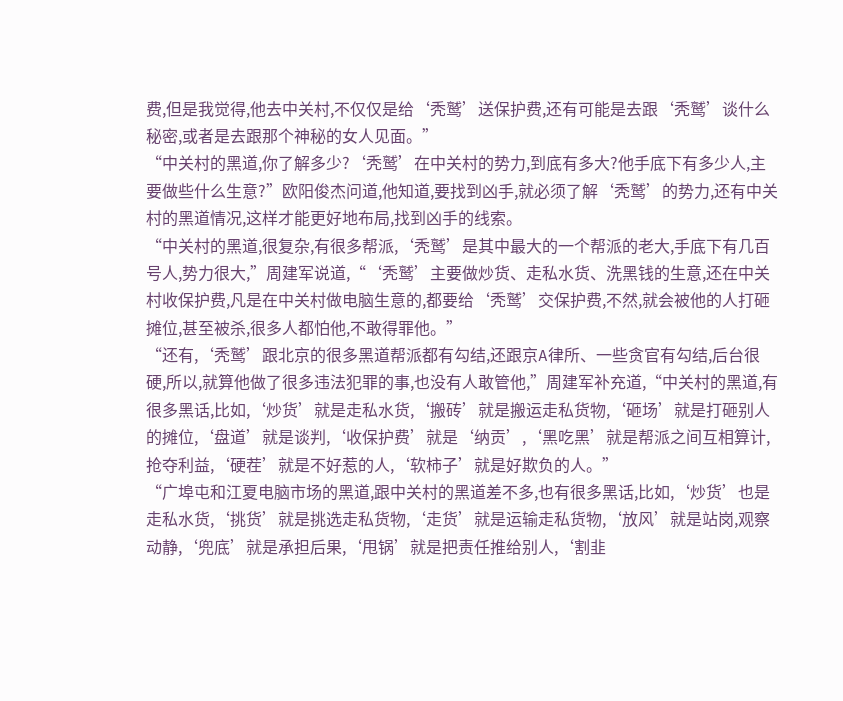费,但是我觉得,他去中关村,不仅仅是给‘秃鹫’送保护费,还有可能是去跟‘秃鹫’谈什么秘密,或者是去跟那个神秘的女人见面。”
“中关村的黑道,你了解多少?‘秃鹫’在中关村的势力,到底有多大?他手底下有多少人,主要做些什么生意?”欧阳俊杰问道,他知道,要找到凶手,就必须了解‘秃鹫’的势力,还有中关村的黑道情况,这样才能更好地布局,找到凶手的线索。
“中关村的黑道,很复杂,有很多帮派,‘秃鹫’是其中最大的一个帮派的老大,手底下有几百号人,势力很大,”周建军说道,“‘秃鹫’主要做炒货、走私水货、洗黑钱的生意,还在中关村收保护费,凡是在中关村做电脑生意的,都要给‘秃鹫’交保护费,不然,就会被他的人打砸摊位,甚至被杀,很多人都怕他,不敢得罪他。”
“还有,‘秃鹫’跟北京的很多黑道帮派都有勾结,还跟京A律所、一些贪官有勾结,后台很硬,所以,就算他做了很多违法犯罪的事,也没有人敢管他,”周建军补充道,“中关村的黑道,有很多黑话,比如,‘炒货’就是走私水货,‘搬砖’就是搬运走私货物,‘砸场’就是打砸别人的摊位,‘盘道’就是谈判,‘收保护费’就是‘纳贡’,‘黑吃黑’就是帮派之间互相算计,抢夺利益,‘硬茬’就是不好惹的人,‘软柿子’就是好欺负的人。”
“广埠屯和江夏电脑市场的黑道,跟中关村的黑道差不多,也有很多黑话,比如,‘炒货’也是走私水货,‘挑货’就是挑选走私货物,‘走货’就是运输走私货物,‘放风’就是站岗,观察动静,‘兜底’就是承担后果,‘甩锅’就是把责任推给别人,‘割韭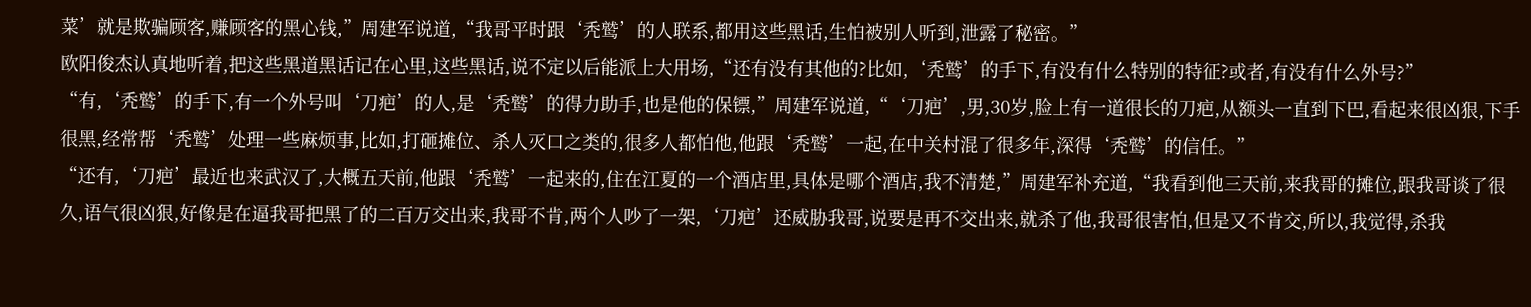菜’就是欺骗顾客,赚顾客的黑心钱,”周建军说道,“我哥平时跟‘秃鹫’的人联系,都用这些黑话,生怕被别人听到,泄露了秘密。”
欧阳俊杰认真地听着,把这些黑道黑话记在心里,这些黑话,说不定以后能派上大用场,“还有没有其他的?比如,‘秃鹫’的手下,有没有什么特别的特征?或者,有没有什么外号?”
“有,‘秃鹫’的手下,有一个外号叫‘刀疤’的人,是‘秃鹫’的得力助手,也是他的保镖,”周建军说道,“‘刀疤’,男,30岁,脸上有一道很长的刀疤,从额头一直到下巴,看起来很凶狠,下手很黑,经常帮‘秃鹫’处理一些麻烦事,比如,打砸摊位、杀人灭口之类的,很多人都怕他,他跟‘秃鹫’一起,在中关村混了很多年,深得‘秃鹫’的信任。”
“还有,‘刀疤’最近也来武汉了,大概五天前,他跟‘秃鹫’一起来的,住在江夏的一个酒店里,具体是哪个酒店,我不清楚,”周建军补充道,“我看到他三天前,来我哥的摊位,跟我哥谈了很久,语气很凶狠,好像是在逼我哥把黑了的二百万交出来,我哥不肯,两个人吵了一架,‘刀疤’还威胁我哥,说要是再不交出来,就杀了他,我哥很害怕,但是又不肯交,所以,我觉得,杀我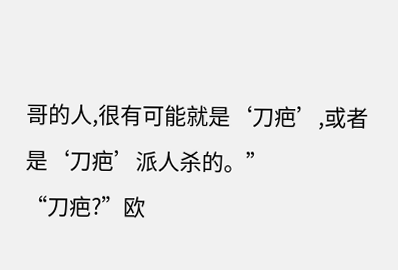哥的人,很有可能就是‘刀疤’,或者是‘刀疤’派人杀的。”
“刀疤?”欧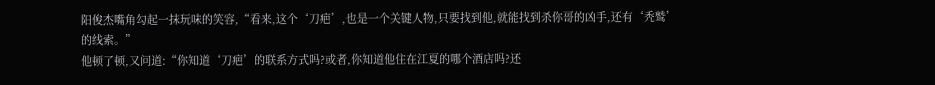阳俊杰嘴角勾起一抹玩味的笑容,“看来,这个‘刀疤’,也是一个关键人物,只要找到他,就能找到杀你哥的凶手,还有‘秃鹫’的线索。”
他顿了顿,又问道:“你知道‘刀疤’的联系方式吗?或者,你知道他住在江夏的哪个酒店吗?还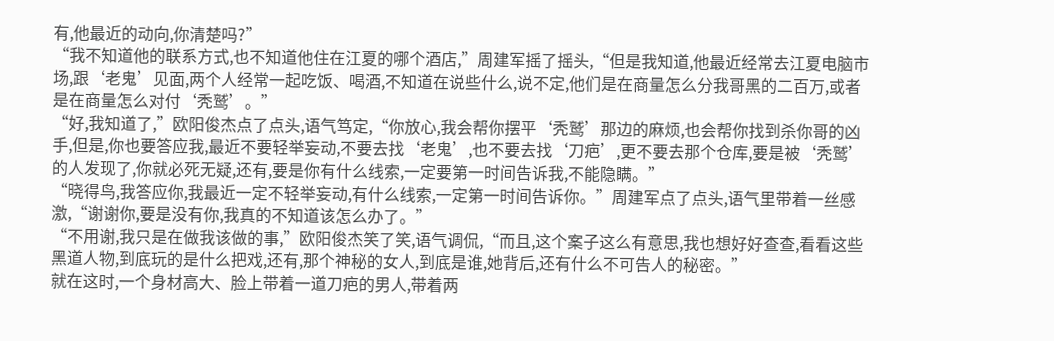有,他最近的动向,你清楚吗?”
“我不知道他的联系方式,也不知道他住在江夏的哪个酒店,”周建军摇了摇头,“但是我知道,他最近经常去江夏电脑市场,跟‘老鬼’见面,两个人经常一起吃饭、喝酒,不知道在说些什么,说不定,他们是在商量怎么分我哥黑的二百万,或者是在商量怎么对付‘秃鹫’。”
“好,我知道了,”欧阳俊杰点了点头,语气笃定,“你放心,我会帮你摆平‘秃鹫’那边的麻烦,也会帮你找到杀你哥的凶手,但是,你也要答应我,最近不要轻举妄动,不要去找‘老鬼’,也不要去找‘刀疤’,更不要去那个仓库,要是被‘秃鹫’的人发现了,你就必死无疑,还有,要是你有什么线索,一定要第一时间告诉我,不能隐瞒。”
“晓得鸟,我答应你,我最近一定不轻举妄动,有什么线索,一定第一时间告诉你。”周建军点了点头,语气里带着一丝感激,“谢谢你,要是没有你,我真的不知道该怎么办了。”
“不用谢,我只是在做我该做的事,”欧阳俊杰笑了笑,语气调侃,“而且,这个案子这么有意思,我也想好好查查,看看这些黑道人物,到底玩的是什么把戏,还有,那个神秘的女人,到底是谁,她背后,还有什么不可告人的秘密。”
就在这时,一个身材高大、脸上带着一道刀疤的男人,带着两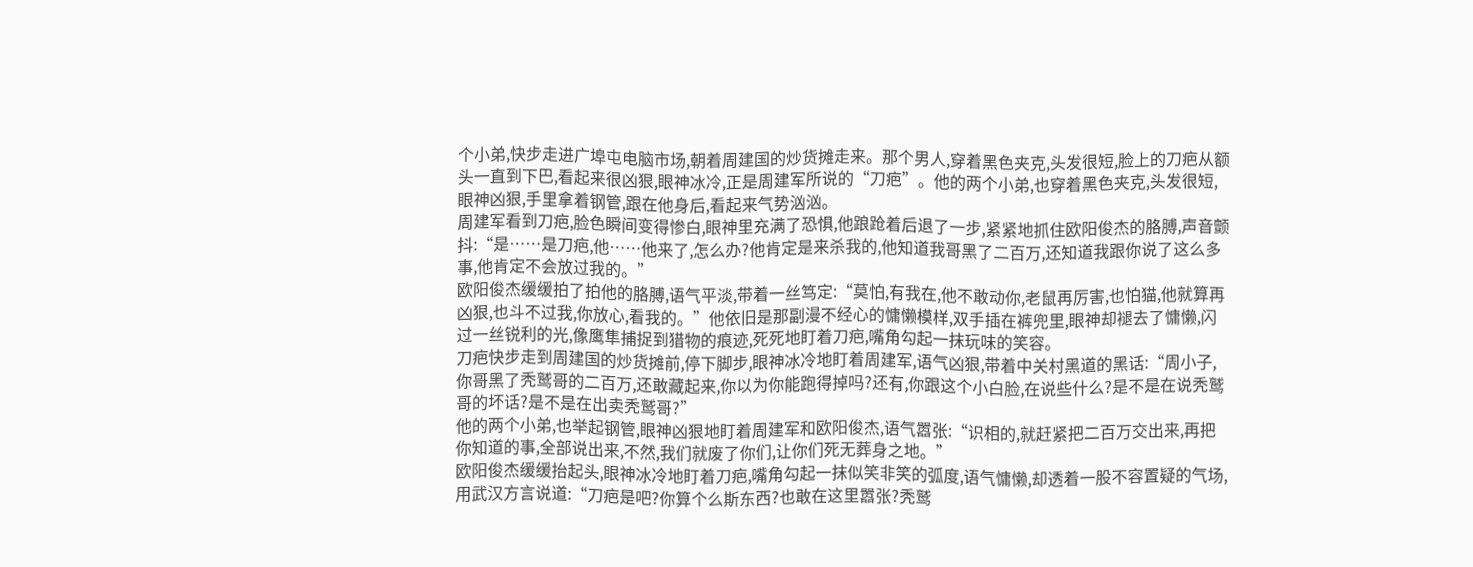个小弟,快步走进广埠屯电脑市场,朝着周建国的炒货摊走来。那个男人,穿着黑色夹克,头发很短,脸上的刀疤从额头一直到下巴,看起来很凶狠,眼神冰冷,正是周建军所说的“刀疤”。他的两个小弟,也穿着黑色夹克,头发很短,眼神凶狠,手里拿着钢管,跟在他身后,看起来气势汹汹。
周建军看到刀疤,脸色瞬间变得惨白,眼神里充满了恐惧,他踉跄着后退了一步,紧紧地抓住欧阳俊杰的胳膊,声音颤抖:“是……是刀疤,他……他来了,怎么办?他肯定是来杀我的,他知道我哥黑了二百万,还知道我跟你说了这么多事,他肯定不会放过我的。”
欧阳俊杰缓缓拍了拍他的胳膊,语气平淡,带着一丝笃定:“莫怕,有我在,他不敢动你,老鼠再厉害,也怕猫,他就算再凶狠,也斗不过我,你放心,看我的。”他依旧是那副漫不经心的慵懒模样,双手插在裤兜里,眼神却褪去了慵懒,闪过一丝锐利的光,像鹰隼捕捉到猎物的痕迹,死死地盯着刀疤,嘴角勾起一抹玩味的笑容。
刀疤快步走到周建国的炒货摊前,停下脚步,眼神冰冷地盯着周建军,语气凶狠,带着中关村黑道的黑话:“周小子,你哥黑了秃鹫哥的二百万,还敢藏起来,你以为你能跑得掉吗?还有,你跟这个小白脸,在说些什么?是不是在说秃鹫哥的坏话?是不是在出卖秃鹫哥?”
他的两个小弟,也举起钢管,眼神凶狠地盯着周建军和欧阳俊杰,语气嚣张:“识相的,就赶紧把二百万交出来,再把你知道的事,全部说出来,不然,我们就废了你们,让你们死无葬身之地。”
欧阳俊杰缓缓抬起头,眼神冰冷地盯着刀疤,嘴角勾起一抹似笑非笑的弧度,语气慵懒,却透着一股不容置疑的气场,用武汉方言说道:“刀疤是吧?你算个么斯东西?也敢在这里嚣张?秃鹫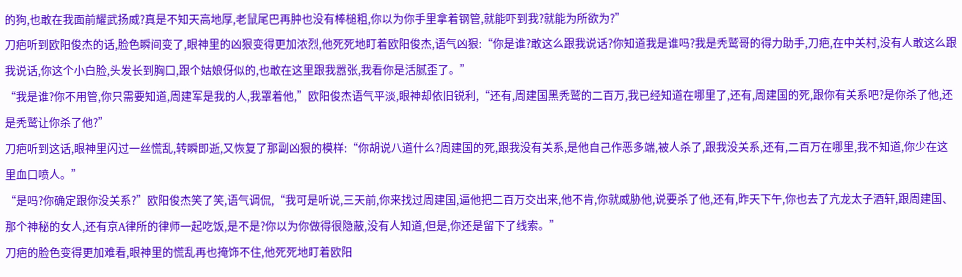的狗,也敢在我面前耀武扬威?真是不知天高地厚,老鼠尾巴再肿也没有棒槌粗,你以为你手里拿着钢管,就能吓到我?就能为所欲为?”
刀疤听到欧阳俊杰的话,脸色瞬间变了,眼神里的凶狠变得更加浓烈,他死死地盯着欧阳俊杰,语气凶狠:“你是谁?敢这么跟我说话?你知道我是谁吗?我是秃鹫哥的得力助手,刀疤,在中关村,没有人敢这么跟我说话,你这个小白脸,头发长到胸口,跟个姑娘伢似的,也敢在这里跟我嚣张,我看你是活腻歪了。”
“我是谁?你不用管,你只需要知道,周建军是我的人,我罩着他,”欧阳俊杰语气平淡,眼神却依旧锐利,“还有,周建国黑秃鹫的二百万,我已经知道在哪里了,还有,周建国的死,跟你有关系吧?是你杀了他,还是秃鹫让你杀了他?”
刀疤听到这话,眼神里闪过一丝慌乱,转瞬即逝,又恢复了那副凶狠的模样:“你胡说八道什么?周建国的死,跟我没有关系,是他自己作恶多端,被人杀了,跟我没关系,还有,二百万在哪里,我不知道,你少在这里血口喷人。”
“是吗?你确定跟你没关系?”欧阳俊杰笑了笑,语气调侃,“我可是听说,三天前,你来找过周建国,逼他把二百万交出来,他不肯,你就威胁他,说要杀了他,还有,昨天下午,你也去了亢龙太子酒轩,跟周建国、那个神秘的女人,还有京A律所的律师一起吃饭,是不是?你以为你做得很隐蔽,没有人知道,但是,你还是留下了线索。”
刀疤的脸色变得更加难看,眼神里的慌乱再也掩饰不住,他死死地盯着欧阳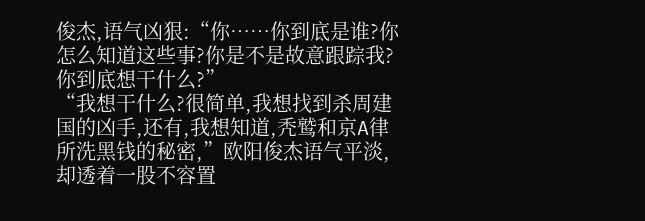俊杰,语气凶狠:“你……你到底是谁?你怎么知道这些事?你是不是故意跟踪我?你到底想干什么?”
“我想干什么?很简单,我想找到杀周建国的凶手,还有,我想知道,秃鹫和京A律所洗黑钱的秘密,”欧阳俊杰语气平淡,却透着一股不容置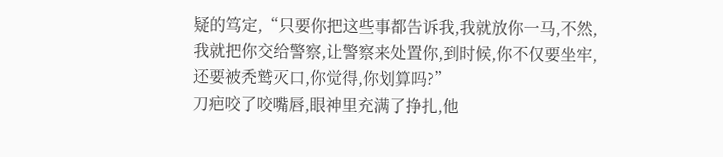疑的笃定,“只要你把这些事都告诉我,我就放你一马,不然,我就把你交给警察,让警察来处置你,到时候,你不仅要坐牢,还要被秃鹫灭口,你觉得,你划算吗?”
刀疤咬了咬嘴唇,眼神里充满了挣扎,他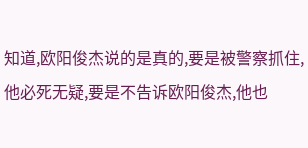知道,欧阳俊杰说的是真的,要是被警察抓住,他必死无疑,要是不告诉欧阳俊杰,他也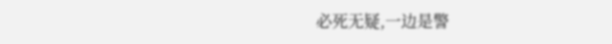必死无疑,一边是警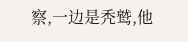察,一边是秃鹫,他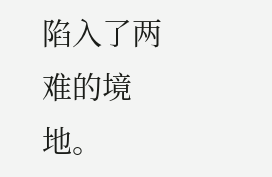陷入了两难的境地。